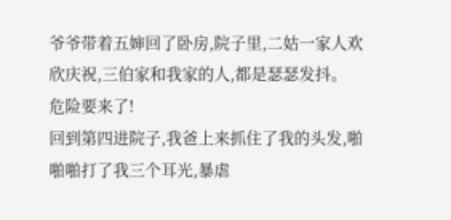爷爷带着五婶回了卧房,院子里,二姑一家人欢欣庆祝,三伯家和我家的人,都是瑟瑟发抖。
危险要来了!
回到第四进院子,我爸上来抓住了我的头发,啪啪啪打了我三个耳光,暴虐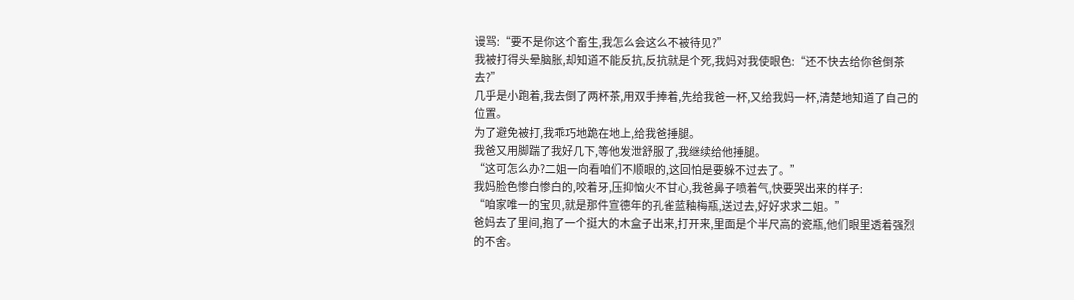谩骂:“要不是你这个畜生,我怎么会这么不被待见?”
我被打得头晕脑胀,却知道不能反抗,反抗就是个死,我妈对我使眼色:“还不快去给你爸倒茶去?”
几乎是小跑着,我去倒了两杯茶,用双手捧着,先给我爸一杯,又给我妈一杯,清楚地知道了自己的位置。
为了避免被打,我乖巧地跪在地上,给我爸捶腿。
我爸又用脚踹了我好几下,等他发泄舒服了,我继续给他捶腿。
“这可怎么办?二姐一向看咱们不顺眼的,这回怕是要躲不过去了。”
我妈脸色惨白惨白的,咬着牙,压抑恼火不甘心,我爸鼻子喷着气,快要哭出来的样子:
“咱家唯一的宝贝,就是那件宣德年的孔雀蓝釉梅瓶,送过去,好好求求二姐。”
爸妈去了里间,抱了一个挺大的木盒子出来,打开来,里面是个半尺高的瓷瓶,他们眼里透着强烈的不舍。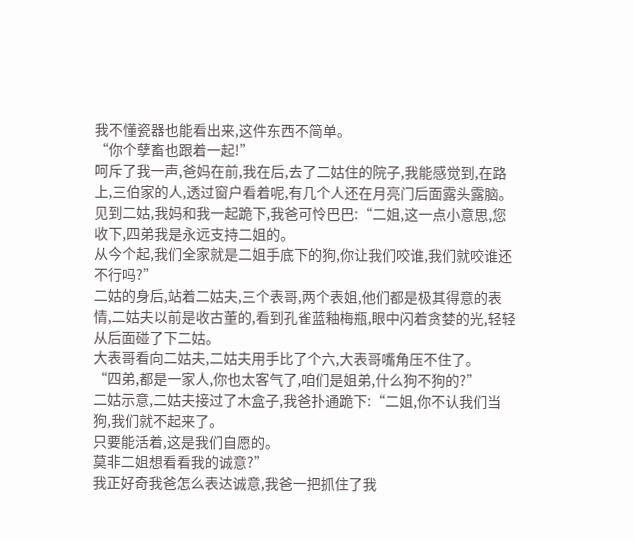我不懂瓷器也能看出来,这件东西不简单。
“你个孽畜也跟着一起!”
呵斥了我一声,爸妈在前,我在后,去了二姑住的院子,我能感觉到,在路上,三伯家的人,透过窗户看着呢,有几个人还在月亮门后面露头露脑。
见到二姑,我妈和我一起跪下,我爸可怜巴巴:“二姐,这一点小意思,您收下,四弟我是永远支持二姐的。
从今个起,我们全家就是二姐手底下的狗,你让我们咬谁,我们就咬谁还不行吗?”
二姑的身后,站着二姑夫,三个表哥,两个表姐,他们都是极其得意的表情,二姑夫以前是收古董的,看到孔雀蓝釉梅瓶,眼中闪着贪婪的光,轻轻从后面碰了下二姑。
大表哥看向二姑夫,二姑夫用手比了个六,大表哥嘴角压不住了。
“四弟,都是一家人,你也太客气了,咱们是姐弟,什么狗不狗的?”
二姑示意,二姑夫接过了木盒子,我爸扑通跪下:“二姐,你不认我们当狗,我们就不起来了。
只要能活着,这是我们自愿的。
莫非二姐想看看我的诚意?”
我正好奇我爸怎么表达诚意,我爸一把抓住了我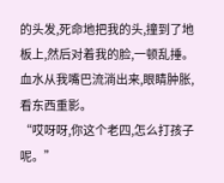的头发,死命地把我的头,撞到了地板上,然后对着我的脸,一顿乱捶。
血水从我嘴巴流淌出来,眼睛肿胀,看东西重影。
“哎呀呀,你这个老四,怎么打孩子呢。”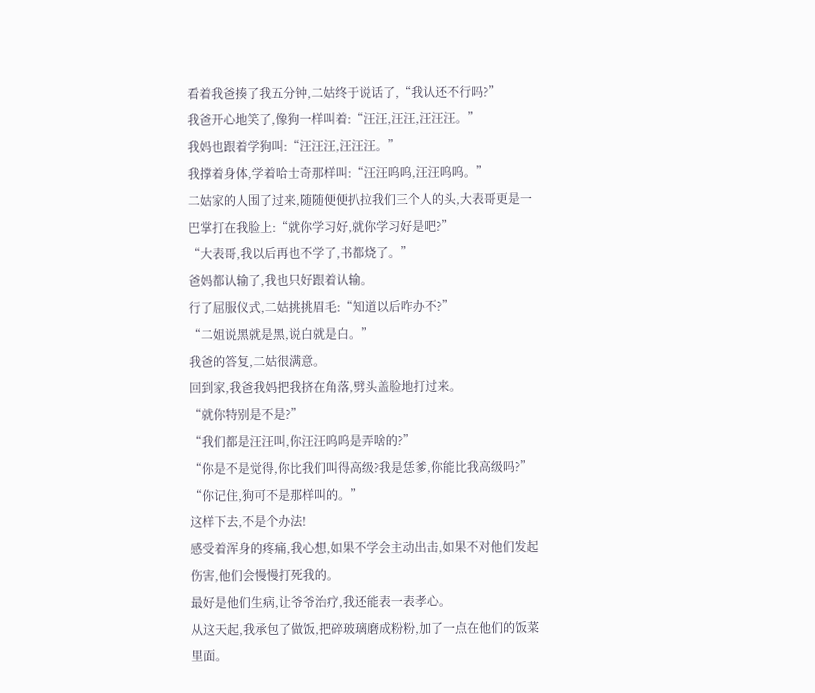看着我爸揍了我五分钟,二姑终于说话了,“我认还不行吗?”
我爸开心地笑了,像狗一样叫着:“汪汪,汪汪,汪汪汪。”
我妈也跟着学狗叫:“汪汪汪,汪汪汪。”
我撑着身体,学着哈士奇那样叫:“汪汪呜呜,汪汪呜呜。”
二姑家的人围了过来,随随便便扒拉我们三个人的头,大表哥更是一巴掌打在我脸上:“就你学习好,就你学习好是吧?”
“大表哥,我以后再也不学了,书都烧了。”
爸妈都认输了,我也只好跟着认输。
行了屈服仪式,二姑挑挑眉毛:“知道以后咋办不?”
“二姐说黑就是黑,说白就是白。”
我爸的答复,二姑很满意。
回到家,我爸我妈把我挤在角落,劈头盖脸地打过来。
“就你特别是不是?”
“我们都是汪汪叫,你汪汪呜呜是弄啥的?”
“你是不是觉得,你比我们叫得高级?我是恁爹,你能比我高级吗?”
“你记住,狗可不是那样叫的。”
这样下去,不是个办法!
感受着浑身的疼痛,我心想,如果不学会主动出击,如果不对他们发起伤害,他们会慢慢打死我的。
最好是他们生病,让爷爷治疗,我还能表一表孝心。
从这天起,我承包了做饭,把碎玻璃磨成粉粉,加了一点在他们的饭菜里面。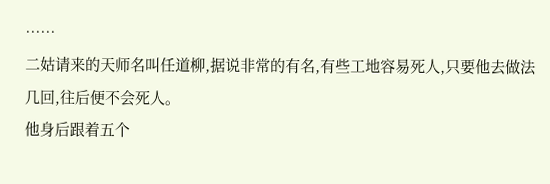……
二姑请来的天师名叫任道柳,据说非常的有名,有些工地容易死人,只要他去做法几回,往后便不会死人。
他身后跟着五个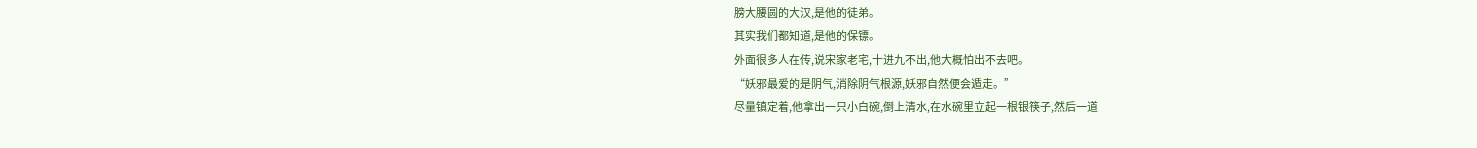膀大腰圆的大汉,是他的徒弟。
其实我们都知道,是他的保镖。
外面很多人在传,说宋家老宅,十进九不出,他大概怕出不去吧。
“妖邪最爱的是阴气,消除阴气根源,妖邪自然便会遁走。”
尽量镇定着,他拿出一只小白碗,倒上清水,在水碗里立起一根银筷子,然后一道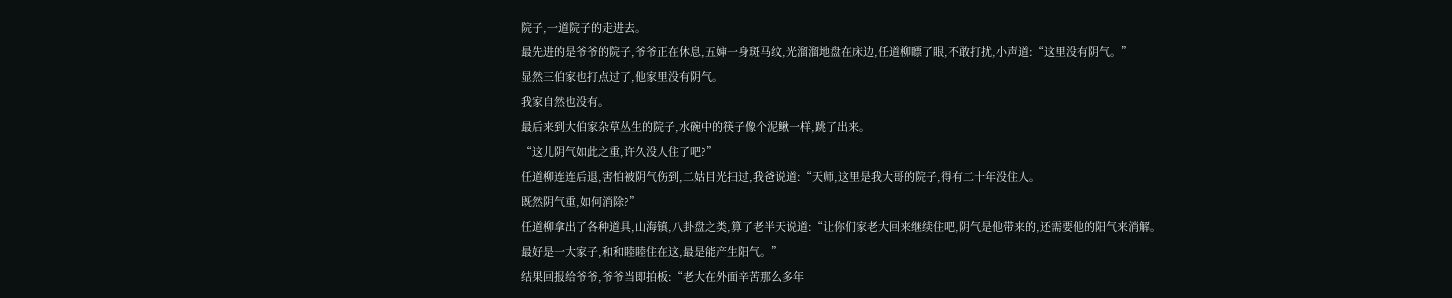院子,一道院子的走进去。
最先进的是爷爷的院子,爷爷正在休息,五婶一身斑马纹,光溜溜地盘在床边,任道柳瞟了眼,不敢打扰,小声道:“这里没有阴气。”
显然三伯家也打点过了,他家里没有阴气。
我家自然也没有。
最后来到大伯家杂草丛生的院子,水碗中的筷子像个泥鳅一样,跳了出来。
“这儿阴气如此之重,许久没人住了吧?”
任道柳连连后退,害怕被阴气伤到,二姑目光扫过,我爸说道:“天师,这里是我大哥的院子,得有二十年没住人。
既然阴气重,如何消除?”
任道柳拿出了各种道具,山海镇,八卦盘之类,算了老半天说道:“让你们家老大回来继续住吧,阴气是他带来的,还需要他的阳气来消解。
最好是一大家子,和和睦睦住在这,最是能产生阳气。”
结果回报给爷爷,爷爷当即拍板:“老大在外面辛苦那么多年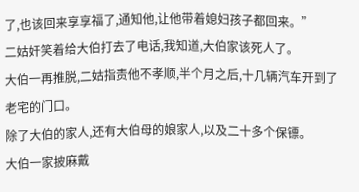了,也该回来享享福了,通知他,让他带着媳妇孩子都回来。”
二姑奸笑着给大伯打去了电话,我知道,大伯家该死人了。
大伯一再推脱,二姑指责他不孝顺,半个月之后,十几辆汽车开到了老宅的门口。
除了大伯的家人,还有大伯母的娘家人,以及二十多个保镖。
大伯一家披麻戴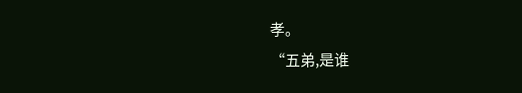孝。
“五弟,是谁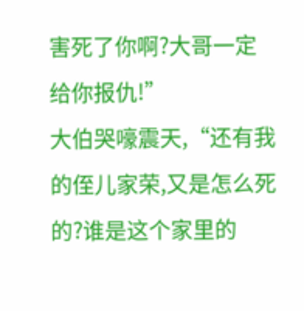害死了你啊?大哥一定给你报仇!”
大伯哭嚎震天,“还有我的侄儿家荣,又是怎么死的?谁是这个家里的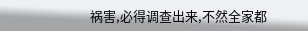祸害,必得调查出来,不然全家都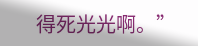得死光光啊。”